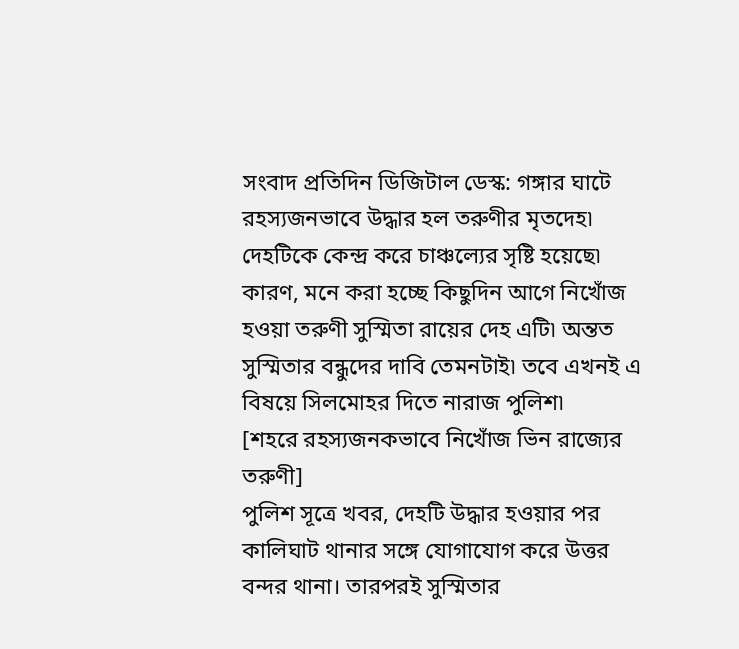সংবাদ প্রতিদিন ডিজিটাল ডেস্ক: গঙ্গার ঘাটে রহস্যজনভাবে উদ্ধার হল তরুণীর মৃতদেহ৷ দেহটিকে কেন্দ্র করে চাঞ্চল্যের সৃষ্টি হয়েছে৷ কারণ, মনে করা হচ্ছে কিছুদিন আগে নিখোঁজ হওয়া তরুণী সুস্মিতা রায়ের দেহ এটি৷ অন্তত সুস্মিতার বন্ধুদের দাবি তেমনটাই৷ তবে এখনই এ বিষয়ে সিলমোহর দিতে নারাজ পুলিশ৷
[শহরে রহস্যজনকভাবে নিখোঁজ ভিন রাজ্যের তরুণী]
পুলিশ সূত্রে খবর, দেহটি উদ্ধার হওয়ার পর কালিঘাট থানার সঙ্গে যোগাযোগ করে উত্তর বন্দর থানা। তারপরই সুস্মিতার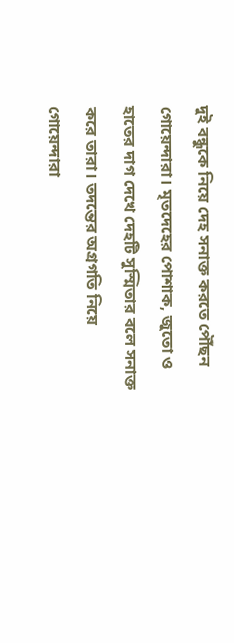দুই বন্ধুকে নিয়ে দেহ সনাক্ত করতে পৌঁছন গোয়েন্দারা। মৃতদেহের পোশাক, জুতো ও হাতের দাগ দেখে দেহটি সুস্মিতার বলে সনাক্ত করে তারা। তদন্তের অগ্রগতি নিয়ে গোয়েন্দারা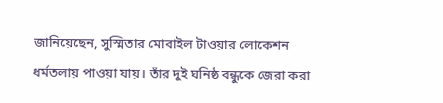জানিয়েছেন, সুস্মিতার মোবাইল টাওয়ার লোকেশন ধর্মতলায় পাওয়া যায়। তাঁর দুই ঘনিষ্ঠ বন্ধুকে জেরা করা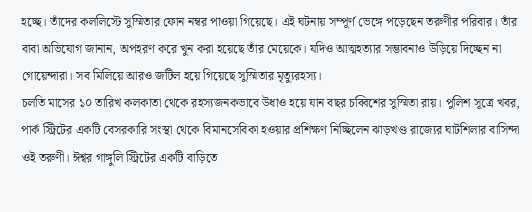হচ্ছে। তাঁদের কললিস্টে সুস্মিতার ফোন নম্বর পাওয়া গিয়েছে। এই ঘটনায় সম্পূর্ণ ভেঙ্গে পড়েছেন তরুণীর পরিবার। তাঁর বাবা অভিযোগ জানান, অপহরণ করে খুন করা হয়েছে তাঁর মেয়েকে। যদিও আত্মহত্যার সম্ভাবনাও উড়িয়ে দিচ্ছেন না গোয়েন্দারা। সব মিলিয়ে আরও জটিল হয়ে গিয়েছে সুস্মিতার মৃত্যুরহস্য।
চলতি মাসের ১০ তারিখ কলকাতা থেকে রহস্যজনকভাবে উধাও হয়ে যান বছর চব্বিশের সুস্মিতা রায়। পুলিশ সূত্রে খবর, পার্ক স্ট্রিটের একটি বেসরকারি সংস্থা থেকে বিমানসেবিকা হওয়ার প্রশিক্ষণ নিচ্ছিলেন ঝাড়খণ্ড রাজ্যের ঘাটশিলার বাসিন্দা ওই তরুণী। ঈশ্বর গাঙ্গুলি স্ট্রিটের একটি বাড়িতে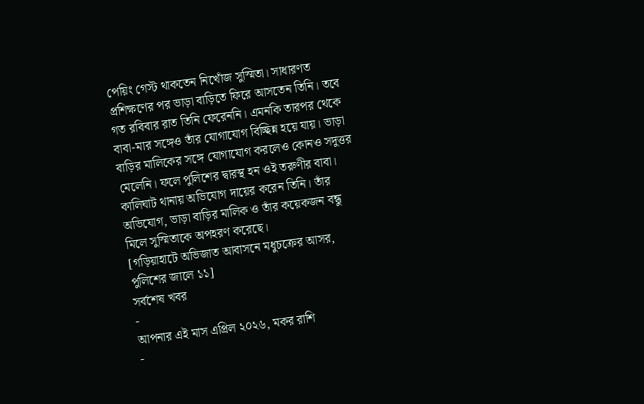পেয়িং গেস্ট থাকতেন নিখোঁজ সুস্মিতা। সাধারণত প্রশিক্ষণের পর ভাড়া বাড়িতে ফিরে আসতেন তিনি। তবে গত রবিবার রাত তিনি ফেরেননি। এমনকি তারপর থেকে বাবা-মার সঙ্গেও তাঁর যোগাযোগ বিচ্ছিন্ন হয়ে যায়। ভাড়া বাড়ির মালিকের সঙ্গে যোগাযোগ করলেও কোনও সদুত্তর মেলেনি। ফলে পুলিশের দ্বারস্থ হন ওই তরুণীর বাবা। কালিঘাট থানায় অভিযোগ দায়ের করেন তিনি। তাঁর অভিযোগ, ভাড়া বাড়ির মালিক ও তাঁর কয়েকজন বন্ধু মিলে সুস্মিতাকে অপহরণ করেছে।
[গড়িয়াহাটে অভিজাত আবাসনে মধুচক্রের আসর, পুলিশের জালে ১১]
সর্বশেষ খবর
-
আপনার এই মাস এপ্রিল ২০২৬, মকর রাশি
-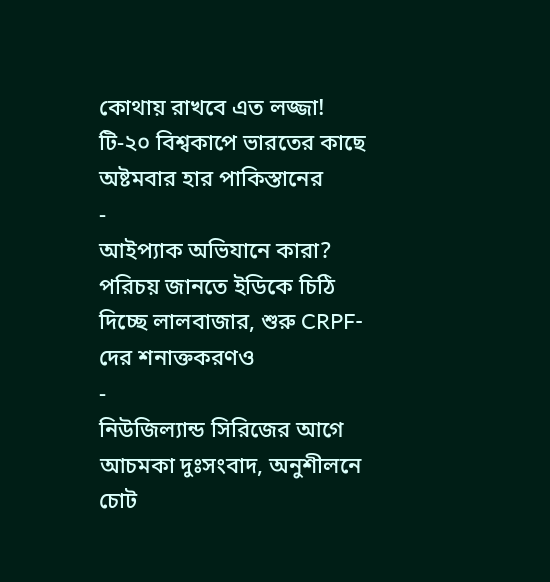কোথায় রাখবে এত লজ্জা! টি-২০ বিশ্বকাপে ভারতের কাছে অষ্টমবার হার পাকিস্তানের
-
আইপ্যাক অভিযানে কারা? পরিচয় জানতে ইডিকে চিঠি দিচ্ছে লালবাজার, শুরু CRPF-দের শনাক্তকরণও
-
নিউজিল্যান্ড সিরিজের আগে আচমকা দুঃসংবাদ, অনুশীলনে চোট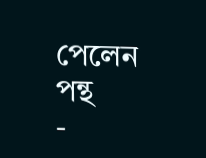পেলেন পন্থ
-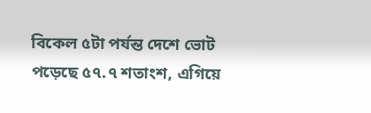বিকেল ৫টা পর্যন্ত দেশে ভোট পড়েছে ৫৭.৭ শতাংশ, এগিয়ে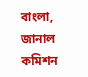বাংলা, জানাল কমিশন